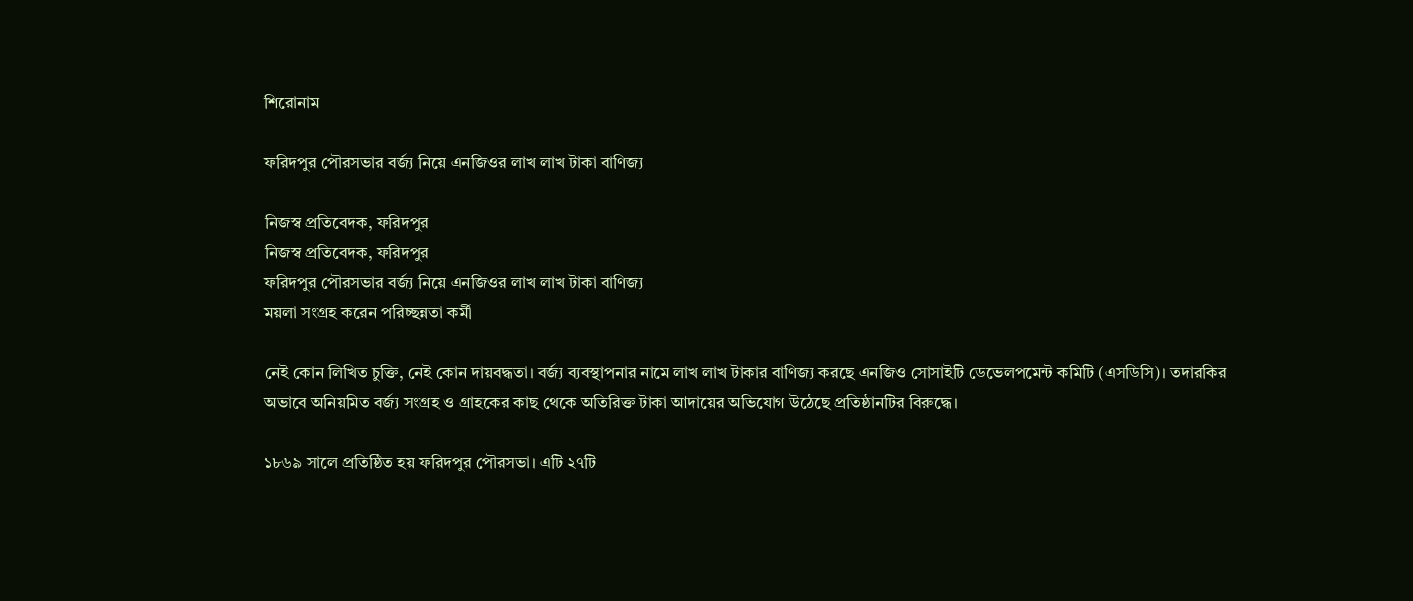শিরোনাম

ফরিদপুর পৌরসভার বর্জ্য নিয়ে এনজিওর লাখ লাখ টাকা বাণিজ্য

নিজস্ব প্রতিবেদক, ফরিদপুর
নিজস্ব প্রতিবেদক, ফরিদপুর
ফরিদপুর পৌরসভার বর্জ্য নিয়ে এনজিওর লাখ লাখ টাকা বাণিজ্য
ময়লা সংগ্রহ করেন পরিচ্ছন্নতা কর্মী

নেই কোন লিখিত চুক্তি, নেই কোন দায়বদ্ধতা। বর্জ্য ব্যবস্থাপনার নামে লাখ লাখ টাকার বাণিজ্য করছে এনজিও সোসাইটি ডেভেলপমেন্ট কমিটি (এসডিসি)। তদারকির অভাবে অনিয়মিত বর্জ্য সংগ্রহ ও গ্রাহকের কাছ থেকে অতিরিক্ত টাকা আদায়ের অভিযোগ উঠেছে প্রতিষ্ঠানটির বিরুদ্ধে।

১৮৬৯ সালে প্রতিষ্ঠিত হয় ফরিদপুর পৌরসভা। এটি ২৭টি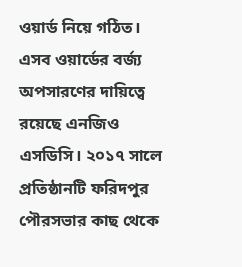ওয়ার্ড নিয়ে গঠিত। এসব ওয়ার্ডের বর্জ্য অপসারণের দায়িত্বে রয়েছে এনজিও এসডিসি। ২০১৭ সালে প্রতিষ্ঠানটি ফরিদপুর পৌরসভার কাছ থেকে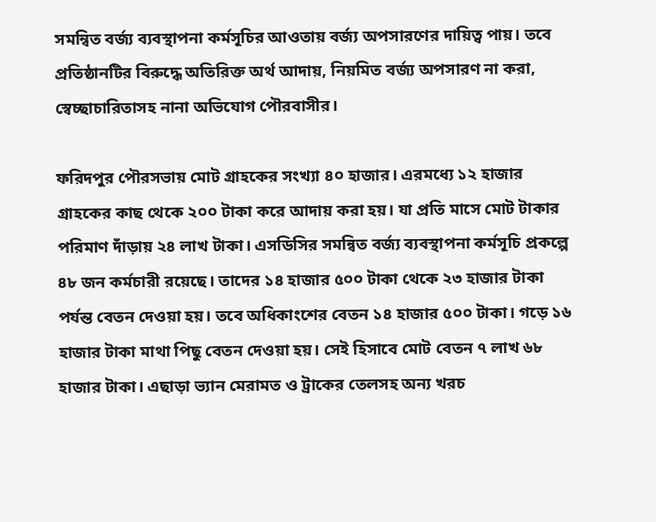সমন্বিত বর্জ্য ব্যবস্থাপনা কর্মসূচির আওতায় বর্জ্য অপসারণের দায়িত্ব পায়। তবে প্রতিষ্ঠানটির বিরুদ্ধে অতিরিক্ত অর্থ আদায়, নিয়মিত বর্জ্য অপসারণ না করা, স্বেচ্ছাচারিতাসহ নানা অভিযোগ পৌরবাসীর।

ফরিদপুর পৌরসভায় মোট গ্রাহকের সংখ্যা ৪০ হাজার। এরমধ্যে ১২ হাজার গ্রাহকের কাছ থেকে ২০০ টাকা করে আদায় করা হয়। যা প্রতি মাসে মোট টাকার পরিমাণ দাঁড়ায় ২৪ লাখ টাকা। এসডিসির সমন্বিত বর্জ্য ব্যবস্থাপনা কর্মসূচি প্রকল্পে ৪৮ জন কর্মচারী রয়েছে। তাদের ১৪ হাজার ৫০০ টাকা থেকে ২৩ হাজার টাকা পর্যন্ত বেতন দেওয়া হয়। তবে অধিকাংশের বেতন ১৪ হাজার ৫০০ টাকা। গড়ে ১৬ হাজার টাকা মাথা পিছু বেতন দেওয়া হয়। সেই হিসাবে মোট বেতন ৭ লাখ ৬৮ হাজার টাকা। এছাড়া ভ্যান মেরামত ও ট্রাকের তেলসহ অন্য খরচ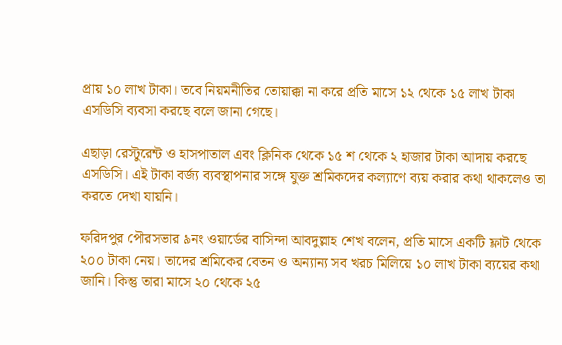প্রায় ১০ লাখ টাকা। তবে নিয়মনীতির তোয়াক্কা না করে প্রতি মাসে ১২ থেকে ১৫ লাখ টাকা এসডিসি ব্যবসা করছে বলে জানা গেছে।

এছাড়া রেস্টুরেন্ট ও হাসপাতাল এবং ক্লিনিক থেকে ১৫ শ থেকে ২ হাজার টাকা আদায় করছে এসডিসি। এই টাকা বর্জ্য ব্যবস্থাপনার সঙ্গে যুক্ত শ্রমিকদের কল্যাণে ব্যয় করার কথা থাকলেও তা করতে দেখা যায়নি।

ফরিদপুর পৌরসভার ৯নং ওয়ার্ডের বাসিন্দা আবদুল্লাহ শেখ বলেন, প্রতি মাসে একটি ফ্লাট থেকে ২০০ টাকা নেয়। তাদের শ্রমিকের বেতন ও অন্যান্য সব খরচ মিলিয়ে ১০ লাখ টাকা ব্যয়ের কথা জানি। কিন্তু তারা মাসে ২০ থেকে ২৫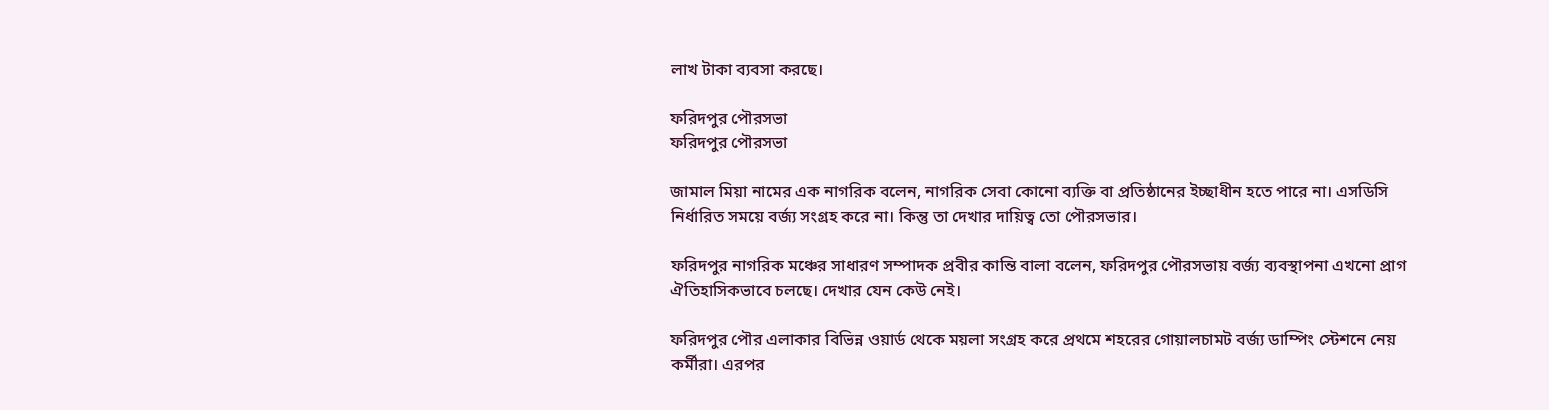লাখ টাকা ব্যবসা করছে।

ফরিদপুর পৌরসভা
ফরিদপুর পৌরসভা

জামাল মিয়া নামের এক নাগরিক বলেন, নাগরিক সেবা কোনো ব্যক্তি বা প্রতিষ্ঠানের ইচ্ছাধীন হতে পারে না। এসডিসি নির্ধারিত সময়ে বর্জ্য সংগ্রহ করে না। কিন্তু তা দেখার দায়িত্ব তো পৌরসভার।

ফরিদপুর নাগরিক মঞ্চের সাধারণ সম্পাদক প্রবীর কান্তি বালা বলেন, ফরিদপুর পৌরসভায় বর্জ্য ব্যবস্থাপনা এখনো প্রাগ ঐতিহাসিকভাবে চলছে। দেখার যেন কেউ নেই।

ফরিদপুর পৌর এলাকার বিভিন্ন ওয়ার্ড থেকে ময়লা সংগ্রহ করে প্রথমে শহরের গোয়ালচামট বর্জ্য ডাম্পিং স্টেশনে নেয় কর্মীরা। এরপর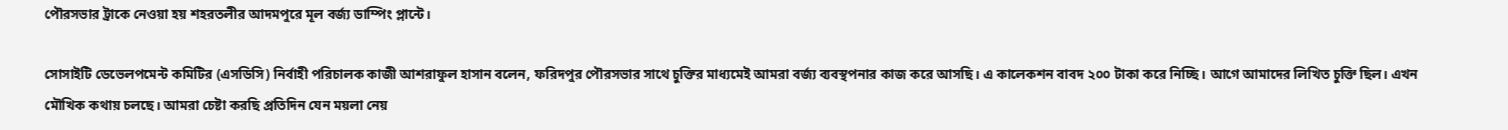পৌরসভার ট্রাকে নেওয়া হয় শহরতলীর আদমপুরে মূল বর্জ্য ডাম্পিং প্লান্টে।

সোসাইটি ডেভেলপমেন্ট কমিটির (এসডিসি) নির্বাহী পরিচালক কাজী আশরাফুল হাসান বলেন, ফরিদপুর পৌরসভার সাথে চুক্তির মাধ্যমেই আমরা বর্জ্য ব্যবস্থপনার কাজ করে আসছি। এ কালেকশন বাবদ ২০০ টাকা করে নিচ্ছি। আগে আমাদের লিখিত চুক্তি ছিল। এখন মৌখিক কথায় চলছে। আমরা চেষ্টা করছি প্রতিদিন যেন ময়লা নেয়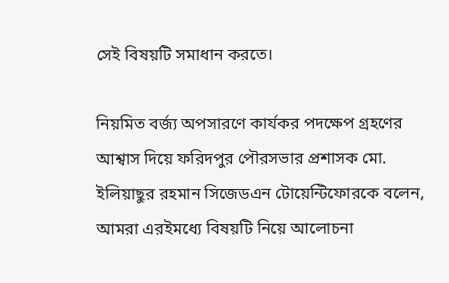সেই বিষয়টি সমাধান করতে।

নিয়মিত বর্জ্য অপসারণে কার্যকর পদক্ষেপ গ্রহণের আশ্বাস দিয়ে ফরিদপুর পৌরসভার প্রশাসক মো. ইলিয়াছুর রহমান সিজেডএন টোয়েন্টিফোরকে বলেন, আমরা এরইমধ্যে বিষয়টি নিয়ে আলোচনা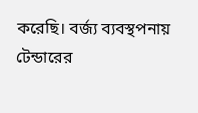করেছি। বর্জ্য ব্যবস্থপনায় টেন্ডারের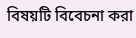বিষয়টি বিবেচনা করা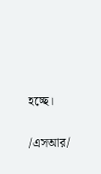হচ্ছে।

/এসআর/